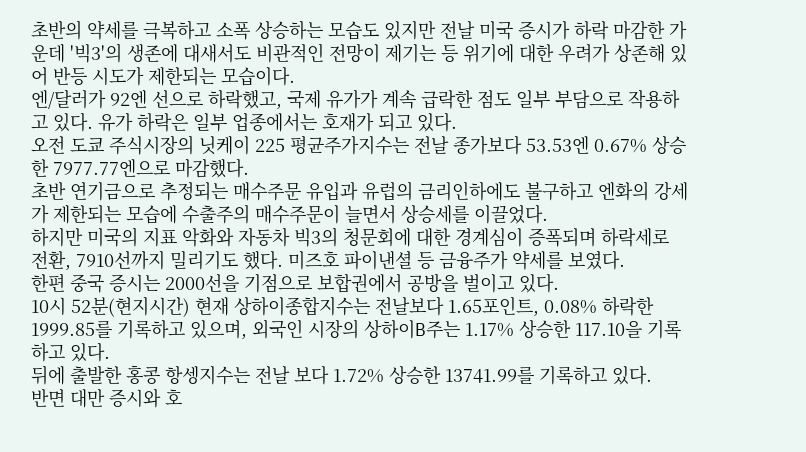초반의 약세를 극복하고 소폭 상승하는 모습도 있지만 전날 미국 증시가 하락 마감한 가운데 '빅3'의 생존에 대새서도 비관적인 전망이 제기는 등 위기에 대한 우려가 상존해 있어 반등 시도가 제한되는 모습이다.
엔/달러가 92엔 선으로 하락했고, 국제 유가가 계속 급락한 점도 일부 부담으로 작용하고 있다. 유가 하락은 일부 업종에서는 호재가 되고 있다.
오전 도쿄 주식시장의 닛케이 225 평균주가지수는 전날 종가보다 53.53엔 0.67% 상승한 7977.77엔으로 마감했다.
초반 연기금으로 추정되는 매수주문 유입과 유럽의 금리인하에도 불구하고 엔화의 강세가 제한되는 모습에 수출주의 매수주문이 늘면서 상승세를 이끌었다.
하지만 미국의 지표 악화와 자동차 빅3의 청문회에 대한 경계심이 증폭되며 하락세로 전환, 7910선까지 밀리기도 했다. 미즈호 파이낸셜 등 금융주가 약세를 보였다.
한편 중국 증시는 2000선을 기점으로 보합권에서 공방을 벌이고 있다.
10시 52분(현지시간) 현재 상하이종합지수는 전날보다 1.65포인트, 0.08% 하락한 1999.85를 기록하고 있으며, 외국인 시장의 상하이B주는 1.17% 상승한 117.10을 기록하고 있다.
뒤에 출발한 홍콩 항셍지수는 전날 보다 1.72% 상승한 13741.99를 기록하고 있다.
반면 대만 증시와 호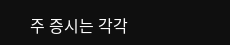주 증시는 각각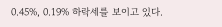0.45%, 0.19% 하락세를 보이고 있다.